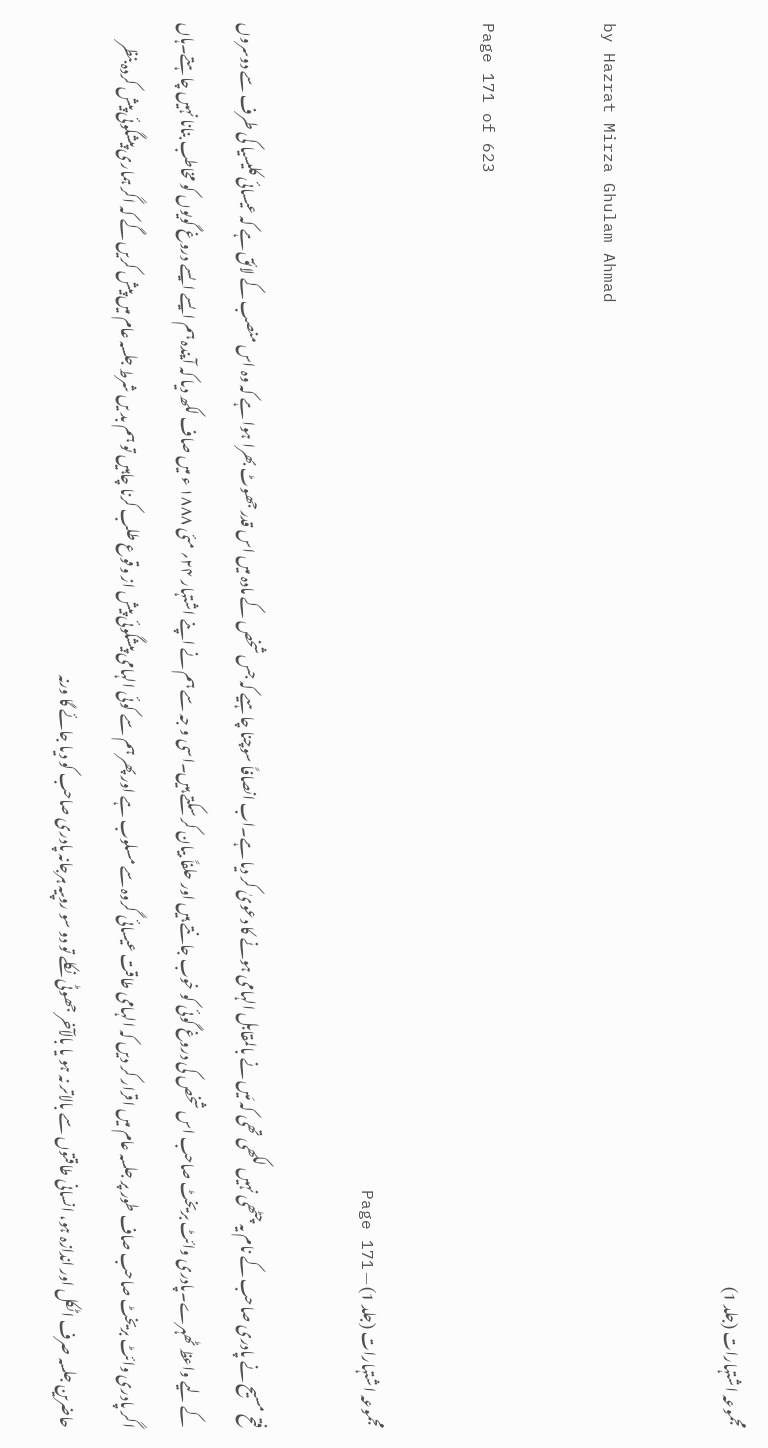مجموعہ اشتہارات (جلد 1)

by Hazrat Mirza Ghulam Ahmad

Page 171 of 623

مجموعہ اشتہارات (جلد 1) — Page 171

فتح مسیح نے پادری صاحب کے نام یہ چٹھی نہیں لکھی تھی کہ مَیں نے بالمقابل الہامی ہونے کا دعویٰ کر دیا ہے۔اب انصافاً سوچنا چاہیے کہ جس شخص کے مادہ میں اس قدر جھوٹ بھرا ہوا ہے کہ وہ اس منصب کے لائق ہے کہ عیسائی کلیسیا کی طرف سے دوسروں کے لیے واعظ ٹھہرے۔پادری وائٹ بریخٹ صاحب اس شخص کی دروغ گوئی کو خوب جانتے ہیں اور حلفاً بیان کر سکتے ہیں۔اسی و جہ سے ہم نے اپنے اشتہار ۲۴؍ مئی ۱۸۸۸ ء میں صاف لکھ دیا کہ آیندہ ہم ایسے ایسے دروغ گویوں کو مخاطب بنانا نہیں چاہتے۔ہاں اگر پادری وائٹ بریخٹ صاحب صاف طور پر جلسہ عام میں اقرار کر دیں کہ الہامی طاقت عیسائی گروہ سے مسلوب ہے اور پھر ہم سے کوئی الہامی پیشگوئی پیش از وقوع طلب کرنا چاہیں تو ہم بد یں شرط جلسہ عام میں پیش کریں گے کہ اگر ہماری پیشگوئی پیش کردہ بنظر حاضرین جلسہ صرف اٹکل اور اندازہ ہو، انسانی طاقتوں سے بالاتر نہ ہو یا بالآخر جھوٹی نکلے تو دو سو روپیہ ہرجانہ پادری صاحب کو دیا جائے گا ورنہ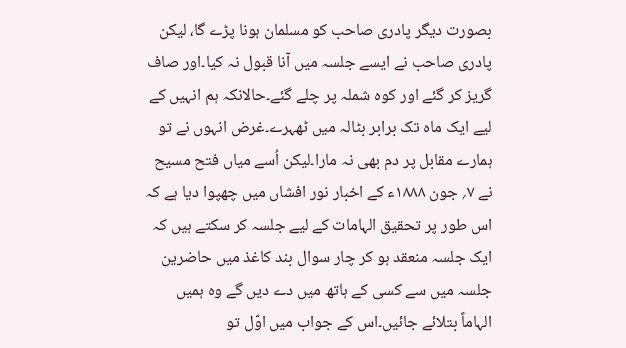بصورت دیگر پادری صاحب کو مسلمان ہونا پڑے گا، لیکن پادری صاحب نے ایسے جلسہ میں آنا قبول نہ کیا۔اور صاف گریز کر گئے اور کوہ شملہ پر چلے گئے۔حالانکہ ہم انہیں کے لیے ایک ماہ تک برابر بٹالہ میں ٹھہرے۔غرض انہوں نے تو ہمارے مقابل پر دم بھی نہ مارا۔لیکن اُسے میاں فتح مسیح نے ۷؍ جون ۱۸۸۸ء کے اخبار نور افشاں میں چھپوا دیا ہے کہ اس طور پر تحقیق الہامات کے لیے جلسہ کر سکتے ہیں کہ ایک جلسہ منعقد ہو کر چار سوال بند کاغذ میں حاضرین جلسہ میں سے کسی کے ہاتھ میں دے دیں گے وہ ہمیں الہاماً بتلائے جائیں۔اس کے جواب میں اوّل تو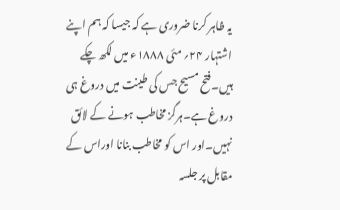یہ ظاہر کرنا ضروری ہے کہ جیسا کہ ہم اپنے اشتہار ۲۴؍ مئی ۱۸۸۸ء میں لکھ چکے ہیں۔فتح مسیح جس کی طینت میں دروغ ہی دروغ ہے۔ہرگز مخاطب ہونے کے لائق نہیں۔اور اس کو مخاطب بنانا اوراس کے مقابل پر جلسہ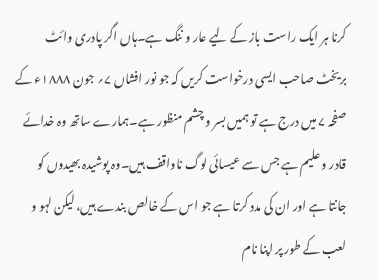کرنا ہر ایک راست باز کے لیے عار و ننگ ہے۔ہاں اگر پادری وائٹ بریخٹ صاحب ایسی درخواست کریں کہ جو نور افشاں ۷؍ جون ۱۸۸۸ء کے صفحہ ۷ میں درج ہے تو ہمیں بسر و چشم منظور ہے۔ہمارے ساتھ وہ خدائے قادر و علیم ہے جس سے عیسائی لوگ ناواقف ہیں۔وہ پوشیدہ بھیدوں کو جانتا ہے اور ان کی مدد کرتا ہے جو اس کے خالص بندے ہیں، لیکن لہو و لعب کے طور پر اپنا نام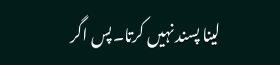لینا پسند نہیں کرتا۔پس اگر